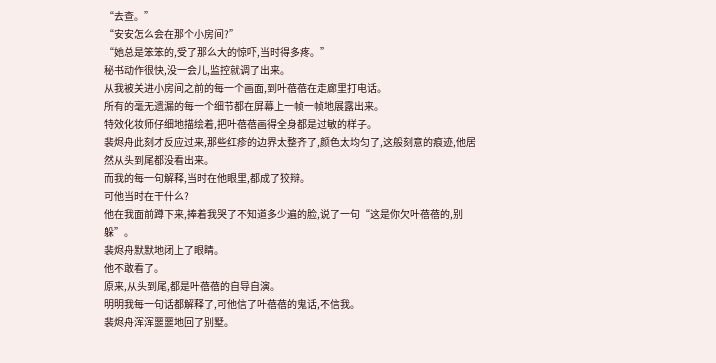“去查。”
“安安怎么会在那个小房间?”
“她总是笨笨的,受了那么大的惊吓,当时得多疼。”
秘书动作很快,没一会儿,监控就调了出来。
从我被关进小房间之前的每一个画面,到叶蓓蓓在走廊里打电话。
所有的毫无遗漏的每一个细节都在屏幕上一帧一帧地展露出来。
特效化妆师仔细地描绘着,把叶蓓蓓画得全身都是过敏的样子。
裴烬舟此刻才反应过来,那些红疹的边界太整齐了,颜色太均匀了,这般刻意的痕迹,他居然从头到尾都没看出来。
而我的每一句解释,当时在他眼里,都成了狡辩。
可他当时在干什么?
他在我面前蹲下来,捧着我哭了不知道多少遍的脸,说了一句“这是你欠叶蓓蓓的,别躲”。
裴烬舟默默地闭上了眼睛。
他不敢看了。
原来,从头到尾,都是叶蓓蓓的自导自演。
明明我每一句话都解释了,可他信了叶蓓蓓的鬼话,不信我。
裴烬舟浑浑噩噩地回了别墅。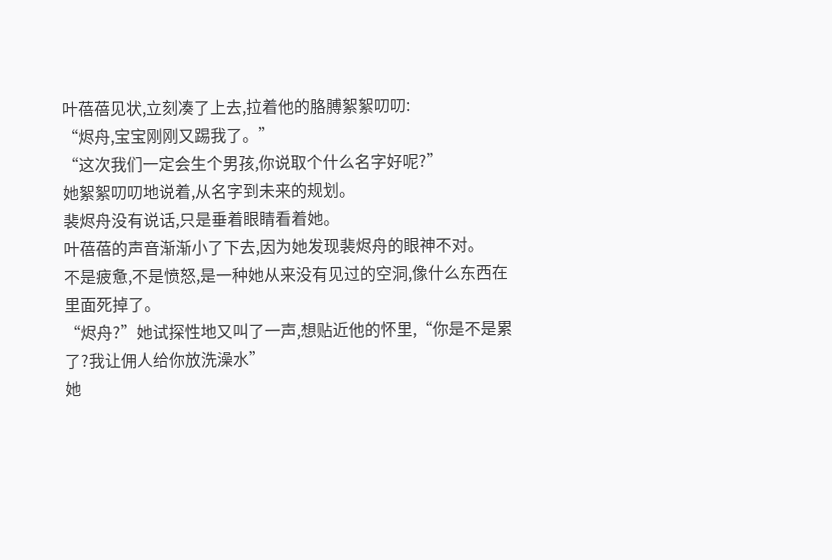叶蓓蓓见状,立刻凑了上去,拉着他的胳膊絮絮叨叨:
“烬舟,宝宝刚刚又踢我了。”
“这次我们一定会生个男孩,你说取个什么名字好呢?”
她絮絮叨叨地说着,从名字到未来的规划。
裴烬舟没有说话,只是垂着眼睛看着她。
叶蓓蓓的声音渐渐小了下去,因为她发现裴烬舟的眼神不对。
不是疲惫,不是愤怒,是一种她从来没有见过的空洞,像什么东西在里面死掉了。
“烬舟?”她试探性地又叫了一声,想贴近他的怀里,“你是不是累了?我让佣人给你放洗澡水”
她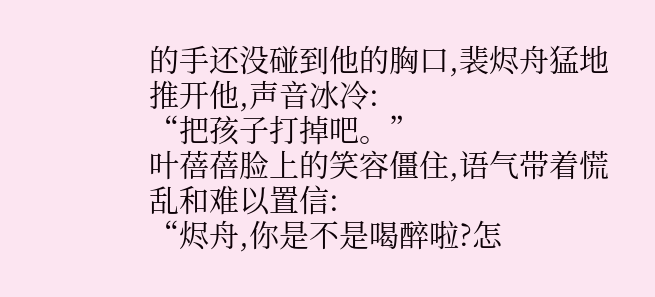的手还没碰到他的胸口,裴烬舟猛地推开他,声音冰冷:
“把孩子打掉吧。”
叶蓓蓓脸上的笑容僵住,语气带着慌乱和难以置信:
“烬舟,你是不是喝醉啦?怎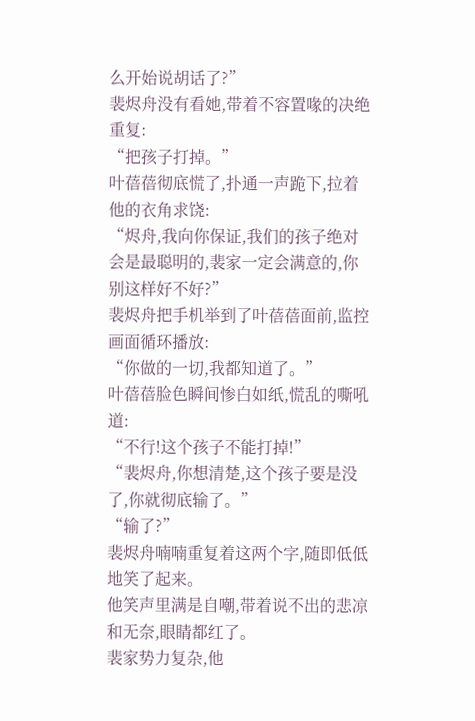么开始说胡话了?”
裴烬舟没有看她,带着不容置喙的决绝重复:
“把孩子打掉。”
叶蓓蓓彻底慌了,扑通一声跪下,拉着他的衣角求饶:
“烬舟,我向你保证,我们的孩子绝对会是最聪明的,裴家一定会满意的,你别这样好不好?”
裴烬舟把手机举到了叶蓓蓓面前,监控画面循环播放:
“你做的一切,我都知道了。”
叶蓓蓓脸色瞬间惨白如纸,慌乱的嘶吼道:
“不行!这个孩子不能打掉!”
“裴烬舟,你想清楚,这个孩子要是没了,你就彻底输了。”
“输了?”
裴烬舟喃喃重复着这两个字,随即低低地笑了起来。
他笑声里满是自嘲,带着说不出的悲凉和无奈,眼睛都红了。
裴家势力复杂,他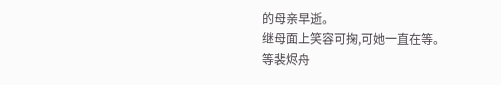的母亲早逝。
继母面上笑容可掬,可她一直在等。
等裴烬舟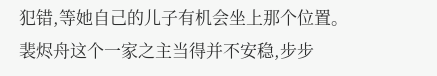犯错,等她自己的儿子有机会坐上那个位置。
裴烬舟这个一家之主当得并不安稳,步步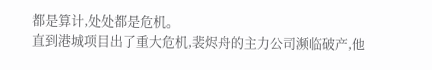都是算计,处处都是危机。
直到港城项目出了重大危机,裴烬舟的主力公司濒临破产,他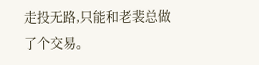走投无路,只能和老裴总做了个交易。